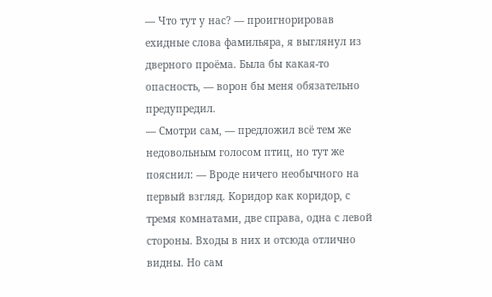— Что тут у нас? — проигнорировав ехидные слова фамильяра, я выглянул из дверного проёма. Была бы какая-то опасность, — ворон бы меня обязательно предупредил.
— Смотри сам, — предложил всё тем же недовольным голосом птиц, но тут же пояснил: — Вроде ничего необычного на первый взгляд. Коридор как коридор, с тремя комнатами, две справа, одна с левой стороны. Входы в них и отсюда отлично видны. Но сам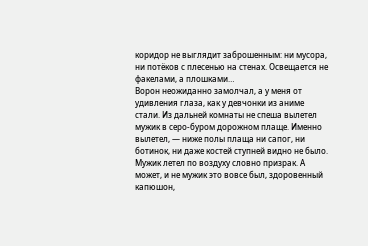коридор не выглядит заброшенным: ни мусора, ни потёков с плесенью на стенах. Освещается не факелами, а плошками…
Ворон неожиданно замолчал, а у меня от удивления глаза, как у девчонки из аниме стали. Из дальней комнаты не спеша вылетел мужик в серо-буром дорожном плаще. Именно вылетел, — ниже полы плаща ни сапог, ни ботинок, ни даже костей ступней видно не было. Мужик летел по воздуху словно призрак. А может, и не мужик это вовсе был, здоровенный капюшон,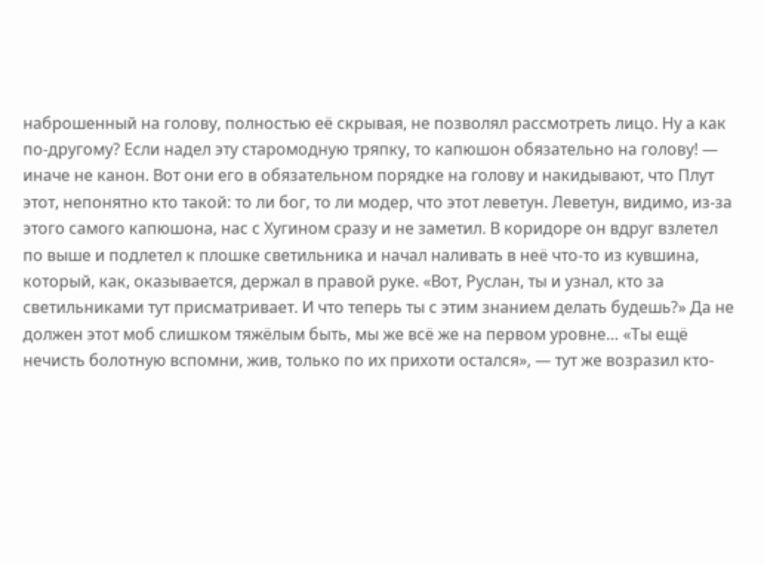наброшенный на голову, полностью её скрывая, не позволял рассмотреть лицо. Ну а как по-другому? Если надел эту старомодную тряпку, то капюшон обязательно на голову! — иначе не канон. Вот они его в обязательном порядке на голову и накидывают, что Плут этот, непонятно кто такой: то ли бог, то ли модер, что этот леветун. Леветун, видимо, из-за этого самого капюшона, нас с Хугином сразу и не заметил. В коридоре он вдруг взлетел по выше и подлетел к плошке светильника и начал наливать в неё что-то из кувшина, который, как, оказывается, держал в правой руке. «Вот, Руслан, ты и узнал, кто за светильниками тут присматривает. И что теперь ты с этим знанием делать будешь?» Да не должен этот моб слишком тяжёлым быть, мы же всё же на первом уровне… «Ты ещё нечисть болотную вспомни, жив, только по их прихоти остался», — тут же возразил кто-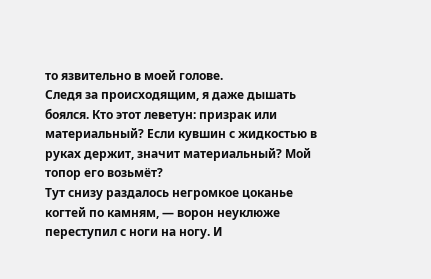то язвительно в моей голове.
Следя за происходящим, я даже дышать боялся. Кто этот леветун: призрак или материальный? Если кувшин с жидкостью в руках держит, значит материальный? Мой топор его возьмёт?
Тут снизу раздалось негромкое цоканье когтей по камням, — ворон неуклюже переступил с ноги на ногу. И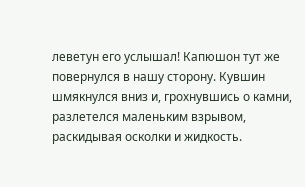леветун его услышал! Капюшон тут же повернулся в нашу сторону. Кувшин шмякнулся вниз и, грохнувшись о камни, разлетелся маленьким взрывом, раскидывая осколки и жидкость.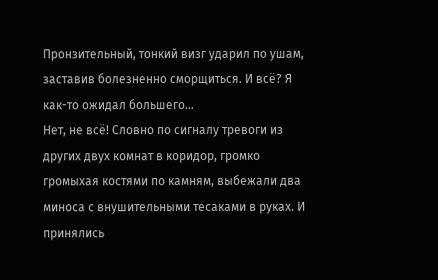Пронзительный, тонкий визг ударил по ушам, заставив болезненно сморщиться. И всё? Я как-то ожидал большего…
Нет, не всё! Словно по сигналу тревоги из других двух комнат в коридор, громко громыхая костями по камням, выбежали два миноса с внушительными тесаками в руках. И принялись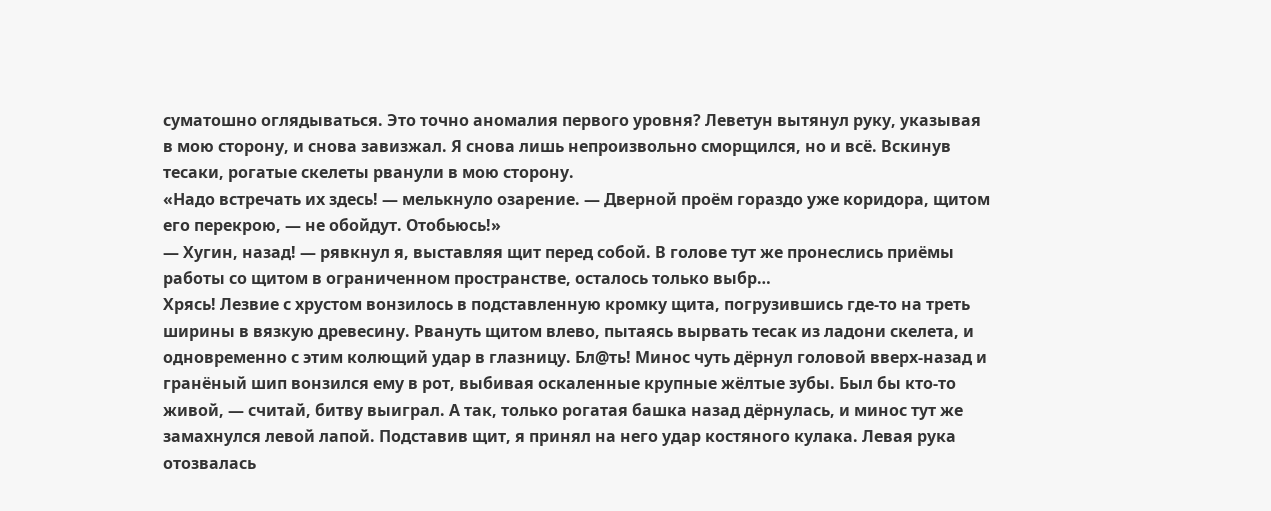суматошно оглядываться. Это точно аномалия первого уровня? Леветун вытянул руку, указывая в мою сторону, и снова завизжал. Я снова лишь непроизвольно сморщился, но и всё. Вскинув тесаки, рогатые скелеты рванули в мою сторону.
«Надо встречать их здесь! — мелькнуло озарение. — Дверной проём гораздо уже коридора, щитом его перекрою, — не обойдут. Отобьюсь!»
— Хугин, назад! — рявкнул я, выставляя щит перед собой. В голове тут же пронеслись приёмы работы со щитом в ограниченном пространстве, осталось только выбр…
Хрясь! Лезвие с хрустом вонзилось в подставленную кромку щита, погрузившись где-то на треть ширины в вязкую древесину. Рвануть щитом влево, пытаясь вырвать тесак из ладони скелета, и одновременно с этим колющий удар в глазницу. Бл@ть! Минос чуть дёрнул головой вверх-назад и гранёный шип вонзился ему в рот, выбивая оскаленные крупные жёлтые зубы. Был бы кто-то живой, — считай, битву выиграл. А так, только рогатая башка назад дёрнулась, и минос тут же замахнулся левой лапой. Подставив щит, я принял на него удар костяного кулака. Левая рука отозвалась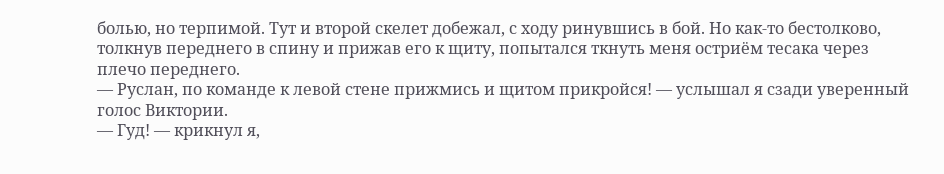болью, но терпимой. Тут и второй скелет добежал, с ходу ринувшись в бой. Но как-то бестолково, толкнув переднего в спину и прижав его к щиту, попытался ткнуть меня остриём тесака через плечо переднего.
— Руслан, по команде к левой стене прижмись и щитом прикройся! — услышал я сзади уверенный голос Виктории.
— Гуд! — крикнул я,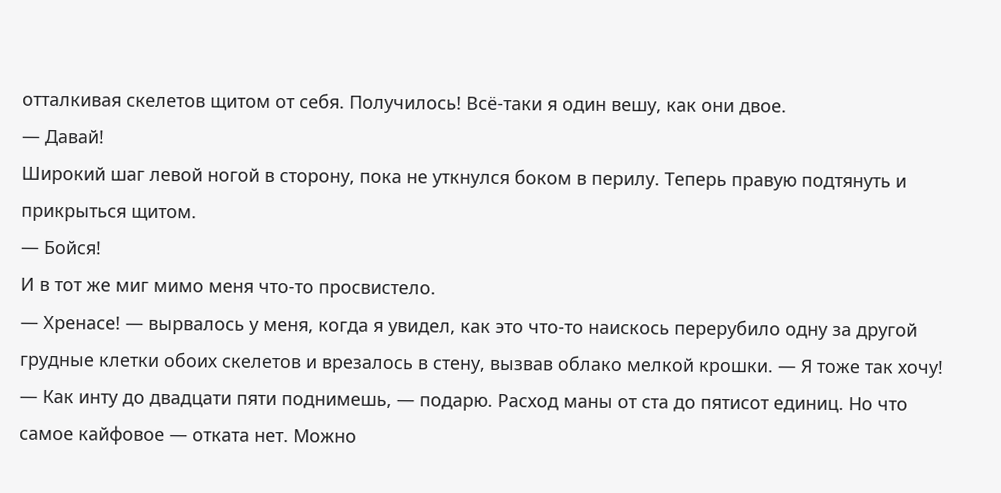отталкивая скелетов щитом от себя. Получилось! Всё-таки я один вешу, как они двое.
— Давай!
Широкий шаг левой ногой в сторону, пока не уткнулся боком в перилу. Теперь правую подтянуть и прикрыться щитом.
— Бойся!
И в тот же миг мимо меня что-то просвистело.
— Хренасе! — вырвалось у меня, когда я увидел, как это что-то наискось перерубило одну за другой грудные клетки обоих скелетов и врезалось в стену, вызвав облако мелкой крошки. — Я тоже так хочу!
— Как инту до двадцати пяти поднимешь, — подарю. Расход маны от ста до пятисот единиц. Но что самое кайфовое — отката нет. Можно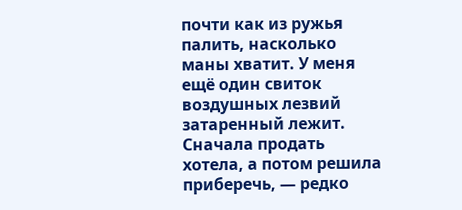почти как из ружья палить, насколько маны хватит. У меня ещё один свиток воздушных лезвий затаренный лежит. Сначала продать хотела, а потом решила приберечь, — редко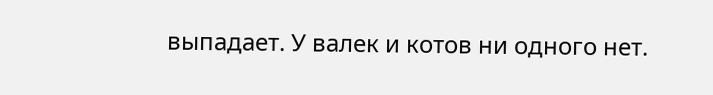выпадает. У валек и котов ни одного нет.